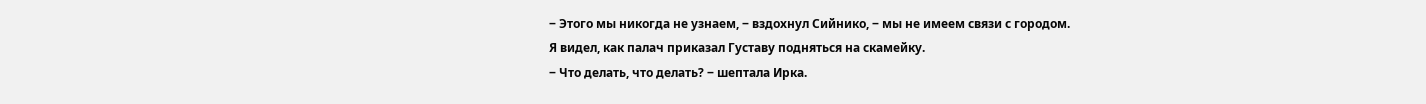‒ Этого мы никогда не узнаем, ‒ вздохнул Сийнико, ‒ мы не имеем связи с городом.
Я видел, как палач приказал Густаву подняться на скамейку.
‒ Что делать, что делать? ‒ шептала Ирка.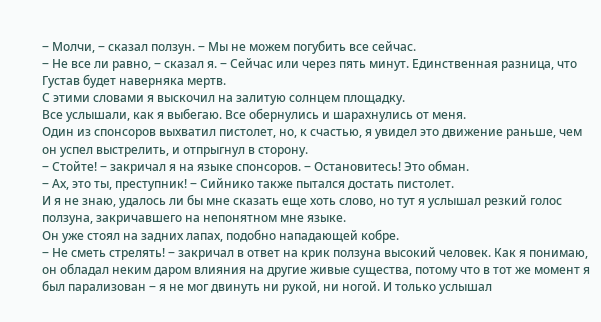‒ Молчи, ‒ сказал ползун. ‒ Мы не можем погубить все сейчас.
‒ Не все ли равно, ‒ сказал я. ‒ Сейчас или через пять минут. Единственная разница, что Густав будет наверняка мертв.
С этими словами я выскочил на залитую солнцем площадку.
Все услышали, как я выбегаю. Все обернулись и шарахнулись от меня.
Один из спонсоров выхватил пистолет, но, к счастью, я увидел это движение раньше, чем он успел выстрелить, и отпрыгнул в сторону.
‒ Стойте! ‒ закричал я на языке спонсоров. ‒ Остановитесь! Это обман.
‒ Ах, это ты, преступник! ‒ Сийнико также пытался достать пистолет.
И я не знаю, удалось ли бы мне сказать еще хоть слово, но тут я услышал резкий голос ползуна, закричавшего на непонятном мне языке.
Он уже стоял на задних лапах, подобно нападающей кобре.
‒ Не сметь стрелять! ‒ закричал в ответ на крик ползуна высокий человек. Как я понимаю, он обладал неким даром влияния на другие живые существа, потому что в тот же момент я был парализован ‒ я не мог двинуть ни рукой, ни ногой. И только услышал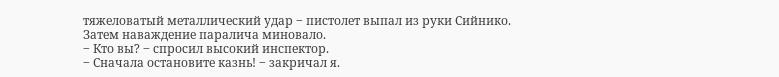тяжеловатый металлический удар ‒ пистолет выпал из руки Сийнико.
Затем наваждение паралича миновало.
‒ Кто вы? ‒ спросил высокий инспектор.
‒ Сначала остановите казнь! ‒ закричал я.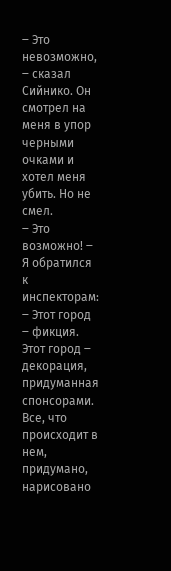‒ Это невозможно, ‒ сказал Сийнико. Он смотрел на меня в упор черными очками и хотел меня убить. Но не смел.
‒ Это возможно! ‒ Я обратился к инспекторам: ‒ Этот город ‒ фикция. Этот город ‒ декорация, придуманная спонсорами. Все, что происходит в нем, придумано, нарисовано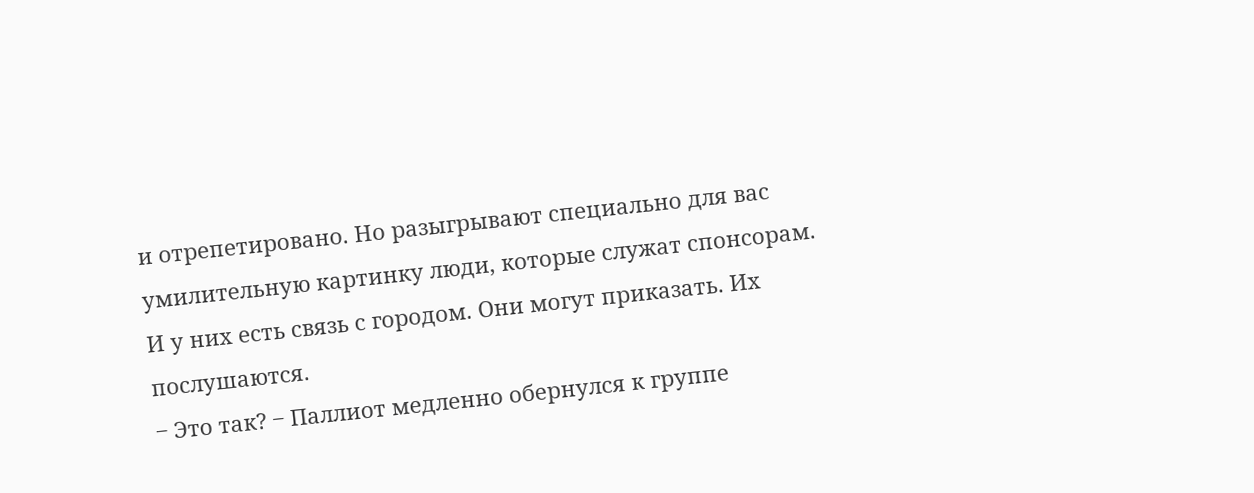и отрепетировано. Но разыгрывают специально для вас умилительную картинку люди, которые служат спонсорам. И у них есть связь с городом. Они могут приказать. Их послушаются.
‒ Это так? ‒ Паллиот медленно обернулся к группе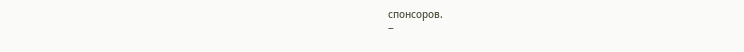спонсоров.
‒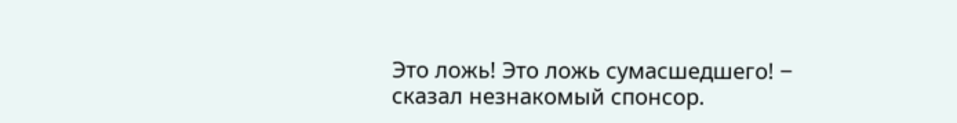Это ложь! Это ложь сумасшедшего! ‒ сказал незнакомый спонсор.